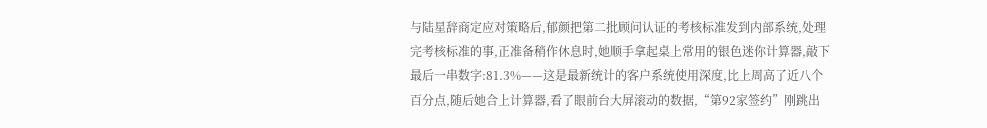与陆星辞商定应对策略后,郁颜把第二批顾问认证的考核标准发到内部系统,处理完考核标准的事,正准备稍作休息时,她顺手拿起桌上常用的银色迷你计算器,敲下最后一串数字:81.3%——这是最新统计的客户系统使用深度,比上周高了近八个百分点,随后她合上计算器,看了眼前台大屏滚动的数据,“第92家签约”刚跳出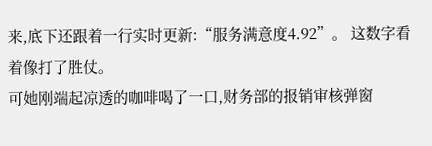来,底下还跟着一行实时更新:“服务满意度4.92”。 这数字看着像打了胜仗。
可她刚端起凉透的咖啡喝了一口,财务部的报销审核弹窗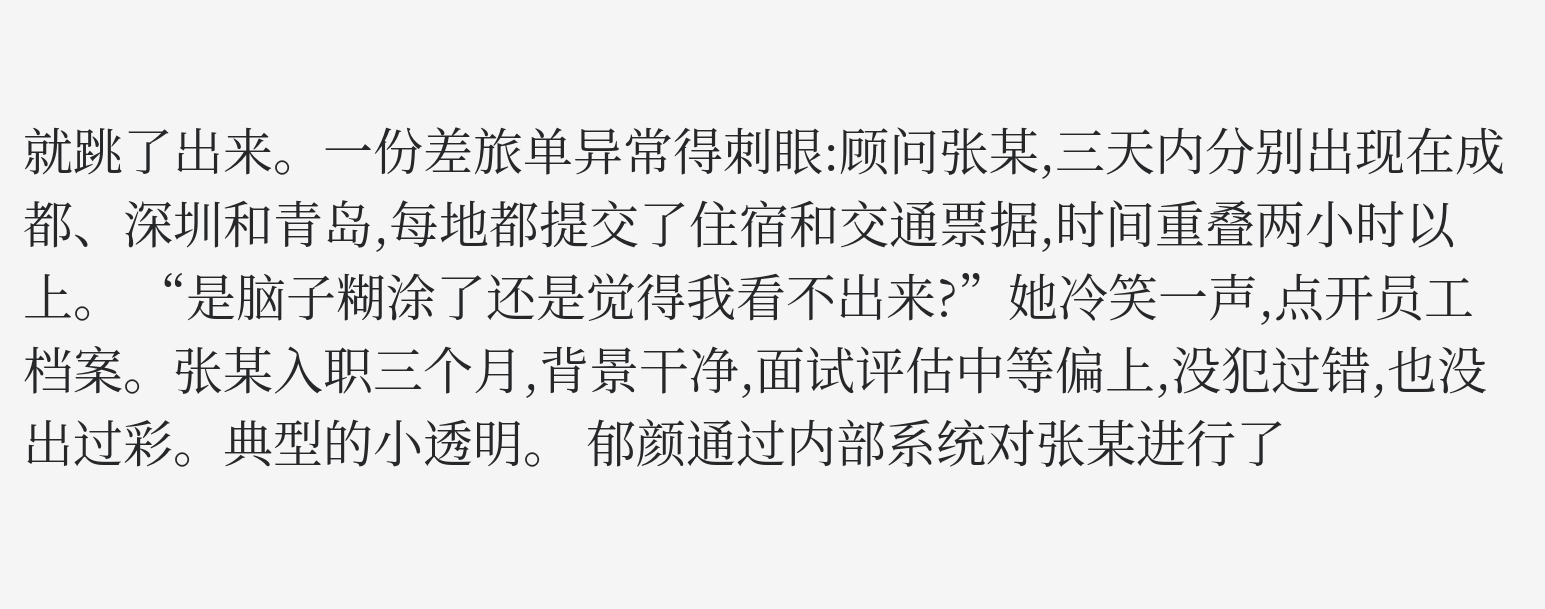就跳了出来。一份差旅单异常得刺眼:顾问张某,三天内分别出现在成都、深圳和青岛,每地都提交了住宿和交通票据,时间重叠两小时以上。 “是脑子糊涂了还是觉得我看不出来?”她冷笑一声,点开员工档案。张某入职三个月,背景干净,面试评估中等偏上,没犯过错,也没出过彩。典型的小透明。 郁颜通过内部系统对张某进行了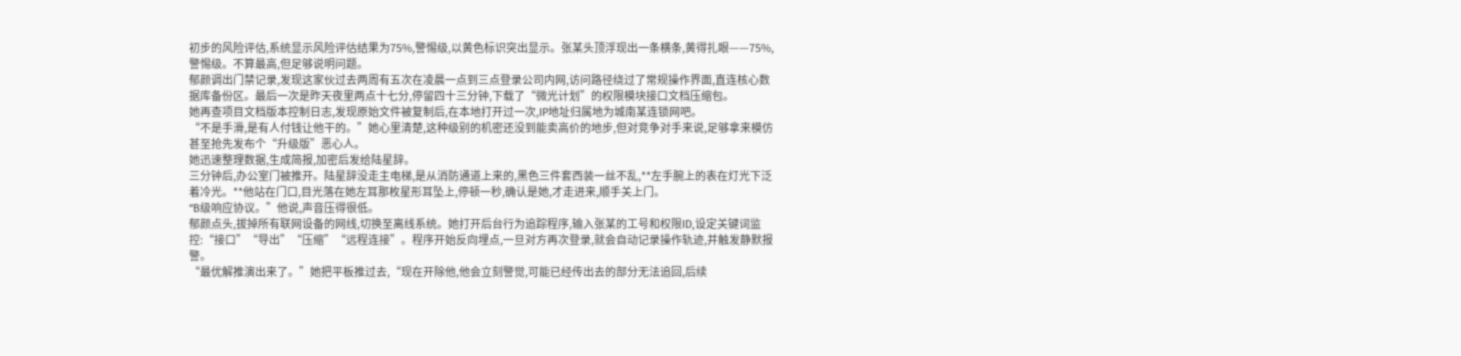初步的风险评估,系统显示风险评估结果为75%,警惕级,以黄色标识突出显示。张某头顶浮现出一条横条,黄得扎眼——75%,警惕级。不算最高,但足够说明问题。
郁颜调出门禁记录,发现这家伙过去两周有五次在凌晨一点到三点登录公司内网,访问路径绕过了常规操作界面,直连核心数据库备份区。最后一次是昨天夜里两点十七分,停留四十三分钟,下载了“微光计划”的权限模块接口文档压缩包。
她再查项目文档版本控制日志,发现原始文件被复制后,在本地打开过一次,IP地址归属地为城南某连锁网吧。
“不是手滑,是有人付钱让他干的。”她心里清楚,这种级别的机密还没到能卖高价的地步,但对竞争对手来说,足够拿来模仿甚至抢先发布个“升级版”恶心人。
她迅速整理数据,生成简报,加密后发给陆星辞。
三分钟后,办公室门被推开。陆星辞没走主电梯,是从消防通道上来的,黑色三件套西装一丝不乱,**左手腕上的表在灯光下泛着冷光。**他站在门口,目光落在她左耳那枚星形耳坠上,停顿一秒,确认是她,才走进来,顺手关上门。
“B级响应协议。”他说,声音压得很低。
郁颜点头,拔掉所有联网设备的网线,切换至离线系统。她打开后台行为追踪程序,输入张某的工号和权限ID,设定关键词监控:“接口”“导出”“压缩”“远程连接”。程序开始反向埋点,一旦对方再次登录,就会自动记录操作轨迹,并触发静默报警。
“最优解推演出来了。”她把平板推过去,“现在开除他,他会立刻警觉,可能已经传出去的部分无法追回,后续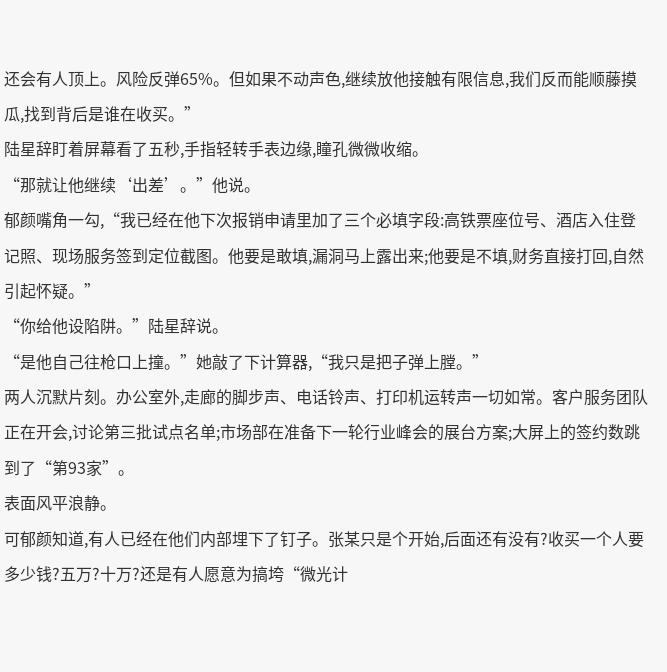还会有人顶上。风险反弹65%。但如果不动声色,继续放他接触有限信息,我们反而能顺藤摸瓜,找到背后是谁在收买。”
陆星辞盯着屏幕看了五秒,手指轻转手表边缘,瞳孔微微收缩。
“那就让他继续‘出差’。”他说。
郁颜嘴角一勾,“我已经在他下次报销申请里加了三个必填字段:高铁票座位号、酒店入住登记照、现场服务签到定位截图。他要是敢填,漏洞马上露出来;他要是不填,财务直接打回,自然引起怀疑。”
“你给他设陷阱。”陆星辞说。
“是他自己往枪口上撞。”她敲了下计算器,“我只是把子弹上膛。”
两人沉默片刻。办公室外,走廊的脚步声、电话铃声、打印机运转声一切如常。客户服务团队正在开会,讨论第三批试点名单;市场部在准备下一轮行业峰会的展台方案;大屏上的签约数跳到了“第93家”。
表面风平浪静。
可郁颜知道,有人已经在他们内部埋下了钉子。张某只是个开始,后面还有没有?收买一个人要多少钱?五万?十万?还是有人愿意为搞垮“微光计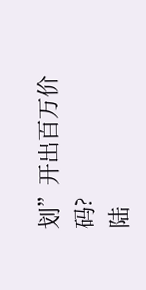划”开出百万价码?
陆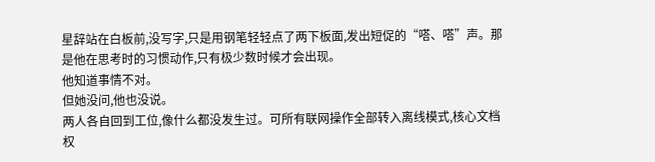星辞站在白板前,没写字,只是用钢笔轻轻点了两下板面,发出短促的“嗒、嗒”声。那是他在思考时的习惯动作,只有极少数时候才会出现。
他知道事情不对。
但她没问,他也没说。
两人各自回到工位,像什么都没发生过。可所有联网操作全部转入离线模式,核心文档权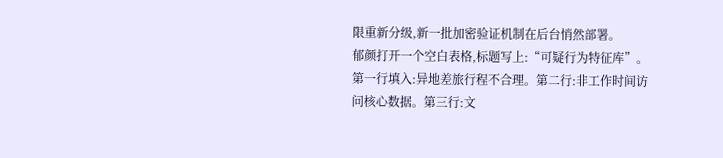限重新分级,新一批加密验证机制在后台悄然部署。
郁颜打开一个空白表格,标题写上:“可疑行为特征库”。第一行填入:异地差旅行程不合理。第二行:非工作时间访问核心数据。第三行:文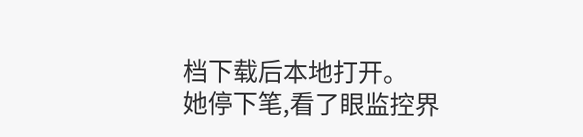档下载后本地打开。
她停下笔,看了眼监控界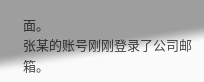面。
张某的账号刚刚登录了公司邮箱。